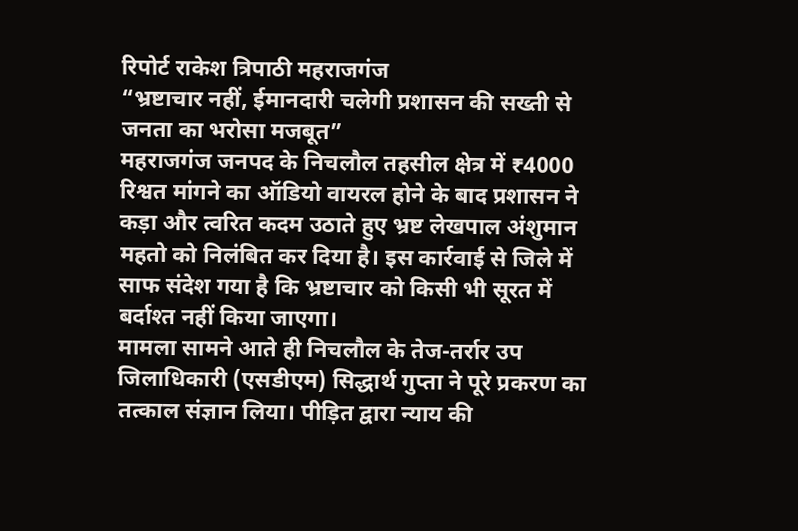रिपोर्ट राकेश त्रिपाठी महराजगंज
“भ्रष्टाचार नहीं, ईमानदारी चलेगी प्रशासन की सख्ती से जनता का भरोसा मजबूत”
महराजगंज जनपद के निचलौल तहसील क्षेत्र में ₹4000 रिश्वत मांगने का ऑडियो वायरल होने के बाद प्रशासन ने कड़ा और त्वरित कदम उठाते हुए भ्रष्ट लेखपाल अंशुमान महतो को निलंबित कर दिया है। इस कार्रवाई से जिले में साफ संदेश गया है कि भ्रष्टाचार को किसी भी सूरत में बर्दाश्त नहीं किया जाएगा।
मामला सामने आते ही निचलौल के तेज-तर्रार उप जिलाधिकारी (एसडीएम) सिद्धार्थ गुप्ता ने पूरे प्रकरण का तत्काल संज्ञान लिया। पीड़ित द्वारा न्याय की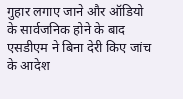गुहार लगाए जाने और ऑडियो के सार्वजनिक होने के बाद एसडीएम ने बिना देरी किए जांच के आदेश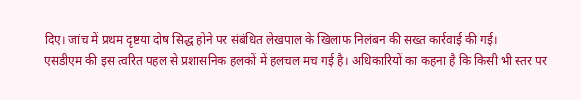दिए। जांच में प्रथम दृष्टया दोष सिद्ध होने पर संबंधित लेखपाल के खिलाफ निलंबन की सख्त कार्रवाई की गई।
एसडीएम की इस त्वरित पहल से प्रशासनिक हलकों में हलचल मच गई है। अधिकारियों का कहना है कि किसी भी स्तर पर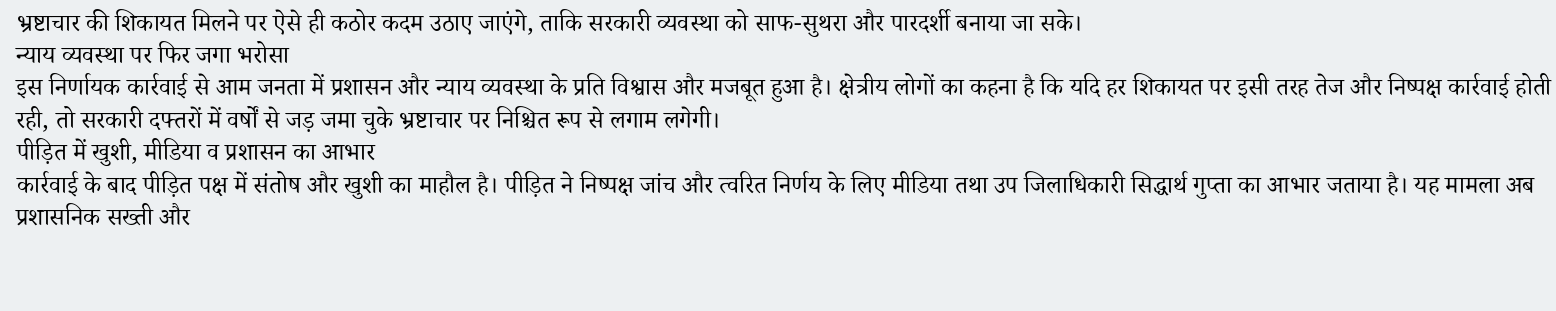भ्रष्टाचार की शिकायत मिलने पर ऐसे ही कठोर कदम उठाए जाएंगे, ताकि सरकारी व्यवस्था को साफ-सुथरा और पारदर्शी बनाया जा सके।
न्याय व्यवस्था पर फिर जगा भरोसा
इस निर्णायक कार्रवाई से आम जनता में प्रशासन और न्याय व्यवस्था के प्रति विश्वास और मजबूत हुआ है। क्षेत्रीय लोगों का कहना है कि यदि हर शिकायत पर इसी तरह तेज और निष्पक्ष कार्रवाई होती रही, तो सरकारी दफ्तरों में वर्षों से जड़ जमा चुके भ्रष्टाचार पर निश्चित रूप से लगाम लगेगी।
पीड़ित में खुशी, मीडिया व प्रशासन का आभार
कार्रवाई के बाद पीड़ित पक्ष में संतोष और खुशी का माहौल है। पीड़ित ने निष्पक्ष जांच और त्वरित निर्णय के लिए मीडिया तथा उप जिलाधिकारी सिद्धार्थ गुप्ता का आभार जताया है। यह मामला अब प्रशासनिक सख्ती और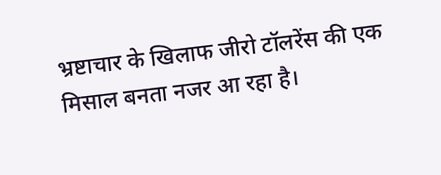भ्रष्टाचार के खिलाफ जीरो टॉलरेंस की एक मिसाल बनता नजर आ रहा है।